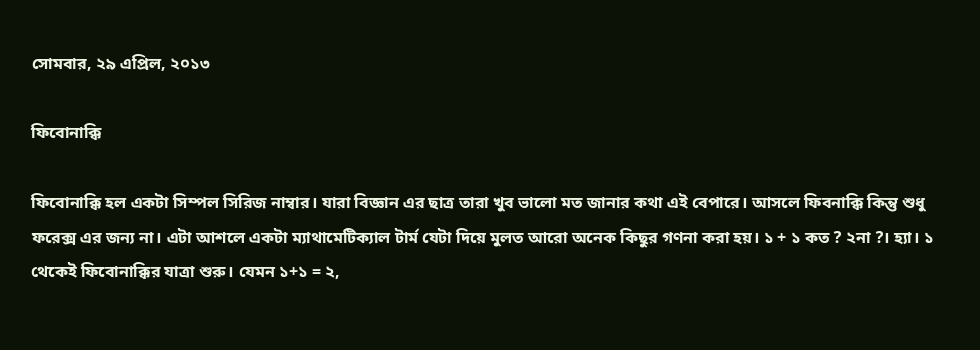সোমবার, ২৯ এপ্রিল, ২০১৩

ফিবোনাক্কি

ফিবোনাক্কি হল একটা সিম্পল সিরিজ নাম্বার। যারা বিজ্ঞান এর ছাত্র তারা খুব ভালো মত জানার কথা এই বেপারে। আসলে ফিবনাক্কি কিন্তু শুধু ফরেক্স এর জন্য না। এটা আশলে একটা ম্যাথামেটিক্যাল টার্ম যেটা দিয়ে মুলত আরো অনেক কিছুর গণনা করা হয়। ১ + ১ কত ? ২না ?। হ্যা। ১ থেকেই ফিবোনাক্কির যাত্রা শুরু। যেমন ১+১ = ২,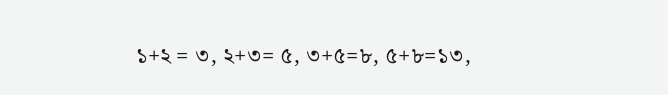১+২ = ৩, ২+৩= ৫, ৩+৫=৮, ৫+৮=১৩,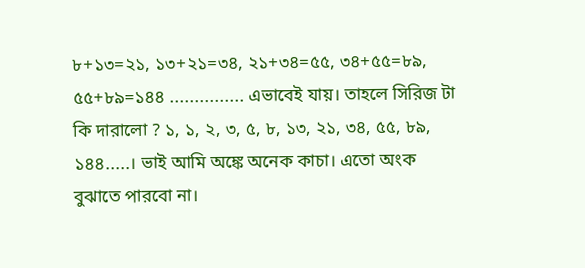৮+১৩=২১, ১৩+২১=৩৪, ২১+৩৪=৫৫, ৩৪+৫৫=৮৯, ৫৫+৮৯=১৪৪ ............... এভাবেই যায়। তাহলে সিরিজ টা কি দারালো ? ১, ১, ২, ৩, ৫, ৮, ১৩, ২১, ৩৪, ৫৫, ৮৯, ১৪৪.....। ভাই আমি অঙ্কে অনেক কাচা। এতো অংক বুঝাতে পারবো না।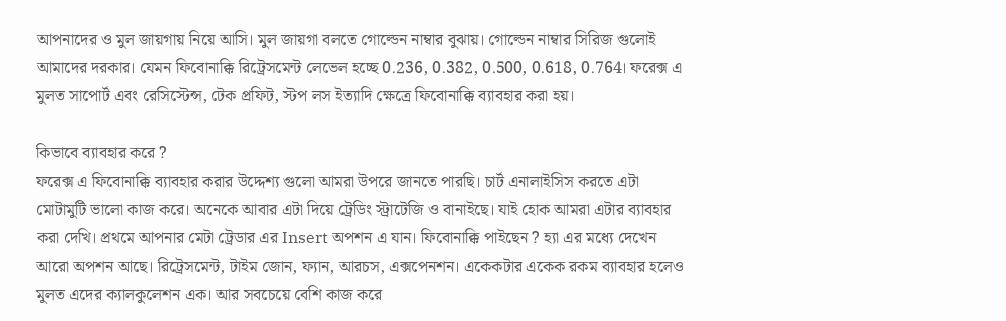আপনাদের ও মুল জায়গায় নিয়ে আসি। মুল জায়গা বলতে গোল্ডেন নাম্বার বুঝায়। গোল্ডেন নাম্বার সিরিজ গুলোই আমাদের দরকার। যেমন ফিবোনাক্কি রিট্রেসমেন্ট লেভেল হচ্ছে 0.236, 0.382, 0.500, 0.618, 0.764। ফরেক্স এ মুলত সাপোর্ট এবং রেসিস্টেন্স, টেক প্রফিট, স্টপ লস ইত্যাদি ক্ষেত্রে ফিবোনাক্কি ব্যাবহার করা হয়।

কিভাবে ব্যাবহার করে ?
ফরেক্স এ ফিবোনাক্কি ব্যাবহার করার উদ্দেশ্য গুলো আমরা উপরে জানতে পারছি। চার্ট এনালাইসিস করতে এটা মোটামুটি ভালো কাজ করে। অনেকে আবার এটা দিয়ে ট্রেডিং স্ট্রাটেজি ও বানাইছে। যাই হোক আমরা এটার ব্যাবহার করা দেখি। প্রথমে আপনার মেটা ট্রেডার এর Insert অপশন এ যান। ফিবোনাক্কি পাইছেন ? হ্যা এর মধ্যে দেখেন আরো অপশন আছে। রিট্রেসমেন্ট, টাইম জোন, ফ্যান, আরচস, এক্সপেনশন। একেকটার একেক রকম ব্যাবহার হলেও মুলত এদের ক্যালকুলেশন এক। আর সবচেয়ে বেশি কাজ করে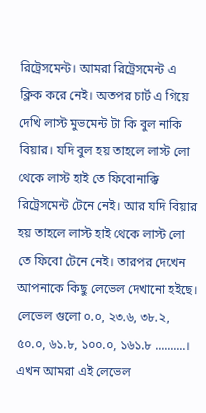রিট্রেসমেন্ট। আমরা রিট্রেসমেন্ট এ ক্লিক করে নেই। অতপর চার্ট এ গিয়ে দেখি লাস্ট মুভমেন্ট টা কি বুল নাকি বিয়ার। যদি বুল হয় তাহলে লাস্ট লো থেকে লাস্ট হাই তে ফিবোনাক্কি রিট্রেসমেন্ট টেনে নেই। আর যদি বিয়ার হয় তাহলে লাস্ট হাই থেকে লাস্ট লো তে ফিবো টেনে নেই। তারপর দেখেন আপনাকে কিছু লেভেল দেখানো হইছে। লেভেল গুলো ০.০, ২৩.৬, ৩৮.২, ৫০.০, ৬১.৮, ১০০.০, ১৬১.৮ ..........। এখন আমরা এই লেভেল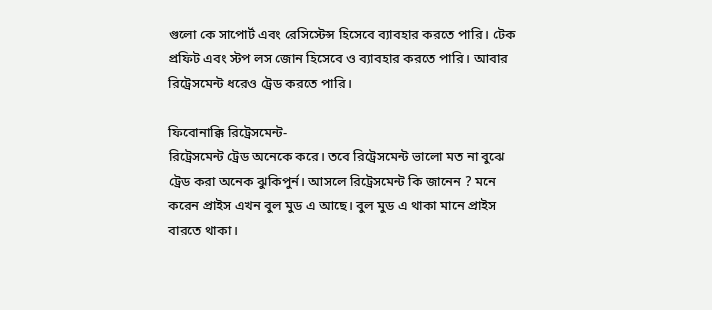গুলো কে সাপোর্ট এবং রেসিস্টেন্স হিসেবে ব্যাবহার করতে পারি। টেক প্রফিট এবং স্টপ লস জোন হিসেবে ও ব্যাবহার করতে পারি। আবার রিট্রেসমেন্ট ধরেও ট্রেড করতে পারি।

ফিবোনাক্কি রিট্রেসমেন্ট-
রিট্রেসমেন্ট ট্রেড অনেকে করে। তবে রিট্রেসমেন্ট ভালো মত না বুঝে ট্রেড করা অনেক ঝুকিপুর্ন। আসলে রিট্রেসমেন্ট কি জানেন ? মনে করেন প্রাইস এখন বুল মুড এ আছে। বুল মুড এ থাকা মানে প্রাইস বারতে থাকা।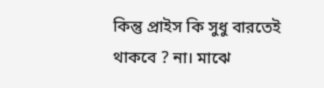কিন্তু প্রাইস কি সুধু বারতেই থাকবে ? না। মাঝে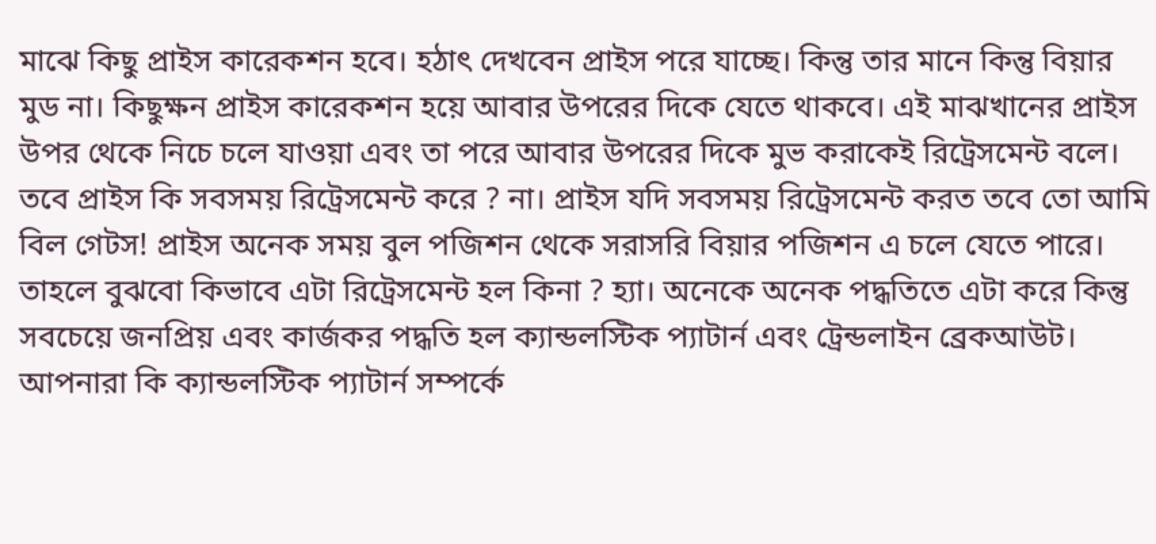মাঝে কিছু প্রাইস কারেকশন হবে। হঠাৎ দেখবেন প্রাইস পরে যাচ্ছে। কিন্তু তার মানে কিন্তু বিয়ার মুড না। কিছুক্ষন প্রাইস কারেকশন হয়ে আবার উপরের দিকে যেতে থাকবে। এই মাঝখানের প্রাইস উপর থেকে নিচে চলে যাওয়া এবং তা পরে আবার উপরের দিকে মুভ করাকেই রিট্রেসমেন্ট বলে। তবে প্রাইস কি সবসময় রিট্রেসমেন্ট করে ? না। প্রাইস যদি সবসময় রিট্রেসমেন্ট করত তবে তো আমি বিল গেটস! প্রাইস অনেক সময় বুল পজিশন থেকে সরাসরি বিয়ার পজিশন এ চলে যেতে পারে। তাহলে বুঝবো কিভাবে এটা রিট্রেসমেন্ট হল কিনা ? হ্যা। অনেকে অনেক পদ্ধতিতে এটা করে কিন্তু সবচেয়ে জনপ্রিয় এবং কার্জকর পদ্ধতি হল ক্যান্ডলস্টিক প্যাটার্ন এবং ট্রেন্ডলাইন ব্রেকআউট। আপনারা কি ক্যান্ডলস্টিক প্যাটার্ন সম্পর্কে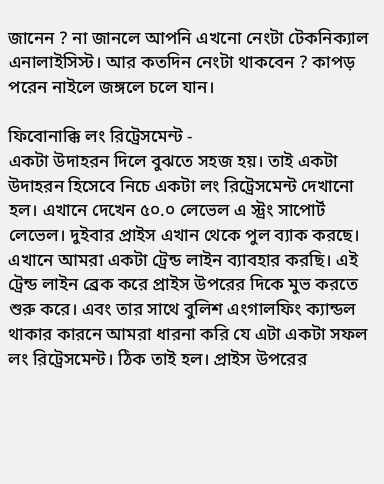জানেন ? না জানলে আপনি এখনো নেংটা টেকনিক্যাল এনালাইসিস্ট। আর কতদিন নেংটা থাকবেন ? কাপড় পরেন নাইলে জঙ্গলে চলে যান।

ফিবোনাক্কি লং রিট্রেসমেন্ট -
একটা উদাহরন দিলে বুঝতে সহজ হয়। তাই একটা উদাহরন হিসেবে নিচে একটা লং রিট্রেসমেন্ট দেখানো হল। এখানে দেখেন ৫০.০ লেভেল এ স্ট্রং সাপোর্ট লেভেল। দুইবার প্রাইস এখান থেকে পুল ব্যাক করছে। এখানে আমরা একটা ট্রেন্ড লাইন ব্যাবহার করছি। এই ট্রেন্ড লাইন ব্রেক করে প্রাইস উপরের দিকে মুভ করতে শুরু করে। এবং তার সাথে বুলিশ এংগালফিং ক্যান্ডল থাকার কারনে আমরা ধারনা করি যে এটা একটা সফল লং রিট্রেসমেন্ট। ঠিক তাই হল। প্রাইস উপরের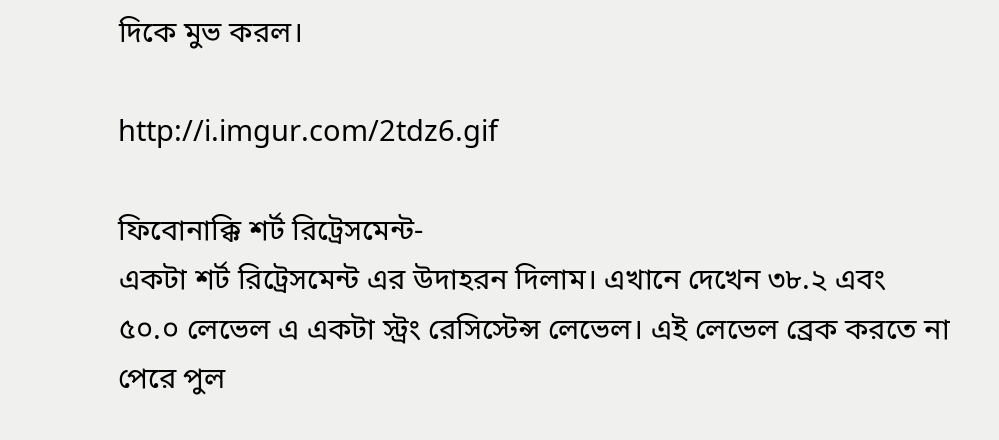দিকে মুভ করল।

http://i.imgur.com/2tdz6.gif

ফিবোনাক্কি শর্ট রিট্রেসমেন্ট-
একটা শর্ট রিট্রেসমেন্ট এর উদাহরন দিলাম। এখানে দেখেন ৩৮.২ এবং ৫০.০ লেভেল এ একটা স্ট্রং রেসিস্টেন্স লেভেল। এই লেভেল ব্রেক করতে না পেরে পুল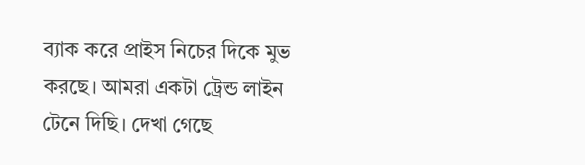ব্যাক করে প্রাইস নিচের দিকে মুভ করছে। আমরা একটা ট্রেন্ড লাইন টেনে দিছি। দেখা গেছে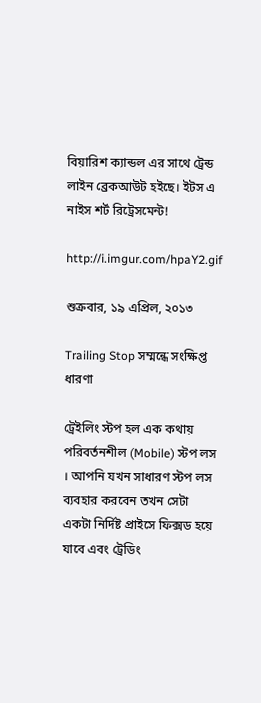বিয়ারিশ ক্যান্ডল এর সাথে ট্রেন্ড লাইন ব্রেকআউট হইছে। ইটস এ নাইস শর্ট রিট্রেসমেন্ট!

http://i.imgur.com/hpaY2.gif

শুক্রবার, ১৯ এপ্রিল, ২০১৩

Trailing Stop সম্মন্ধে সংক্ষিপ্ত ধারণা

ট্রেইলিং স্টপ হল এক কথায় পরিবর্তনশীল (Mobile) স্টপ লস । আপনি যখন সাধারণ স্টপ লস ব্যবহার করবেন তখন সেটা একটা নির্দিষ্ট প্রাইসে ফিক্সড হয়ে যাবে এবং ট্রেডিং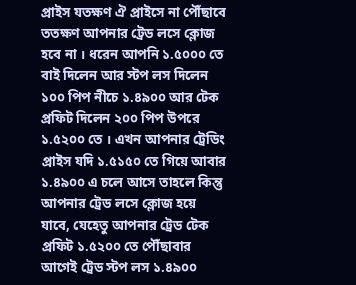প্রাইস যতক্ষণ ঐ প্রাইসে না পৌঁছাবে ততক্ষণ আপনার ট্রেড লসে ক্লোজ হবে না । ধরেন আপনি ১.৫০০০ তে বাই দিলেন আর স্টপ লস দিলেন ১০০ পিপ নীচে ১.৪৯০০ আর টেক প্রফিট দিলেন ২০০ পিপ উপরে ১.৫২০০ তে । এখন আপনার ট্রেডিং প্রাইস যদি ১.৫১৫০ তে গিয়ে আবার ১.৪৯০০ এ চলে আসে তাহলে কিন্তু আপনার ট্রেড লসে ক্লোজ হয়ে যাবে, যেহেতু আপনার ট্রেড টেক প্রফিট ১.৫২০০ তে পৌঁছাবার আগেই ট্রেড স্টপ লস ১.৪৯০০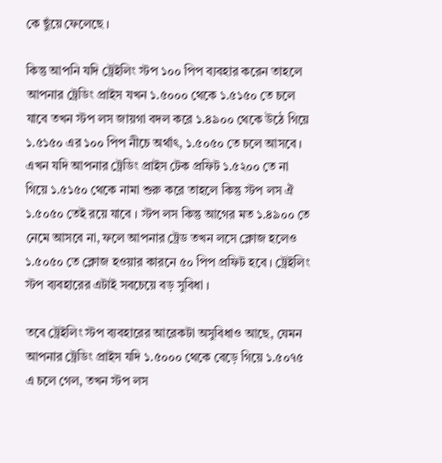কে ছুঁয়ে ফেলেছে ।

কিন্তু আপনি যদি ট্রেইলিং স্টপ ১০০ পিপ ব্যবহার করেন তাহলে আপনার ট্রেডিং প্রাইস যখন ১.৫০০০ থেকে ১.৫১৫০ তে চলে যাবে তখন স্টপ লস জায়গা বদল করে ১.৪৯০০ থেকে উঠে গিয়ে ১.৫১৫০ এর ১০০ পিপ নীচে অর্থাৎ, ১.৫০৫০ তে চলে আসবে । এখন যদি আপনার ট্রেডিং প্রাইস টেক প্রফিট ১.৫২০০ তে না গিয়ে ১.৫১৫০ থেকে নামা শুরু করে তাহলে কিন্তু স্টপ লস ঐ ১.৫০৫০ তেই রয়ে যাবে । স্টপ লস কিন্তু আগের মত ১.৪৯০০ তে নেমে আসবে না, ফলে আপনার ট্রেড তখন লসে ক্লোজ হলেও ১.৫০৫০ তে ক্লোজ হওয়ার কারনে ৫০ পিপ প্রফিট হবে । ট্রেইলিং স্টপ ব্যবহারের এটাই সবচেয়ে বড় সুবিধা ।

তবে ট্রেইলিং স্টপ ব্যবহারের আরেকটা অসুবিধাও আছে, যেমন আপনার ট্রেডিং প্রাইস যদি ১.৫০০০ থেকে বেড়ে গিয়ে ১.৫০৭৫ এ চলে গেল, তখন স্টপ লস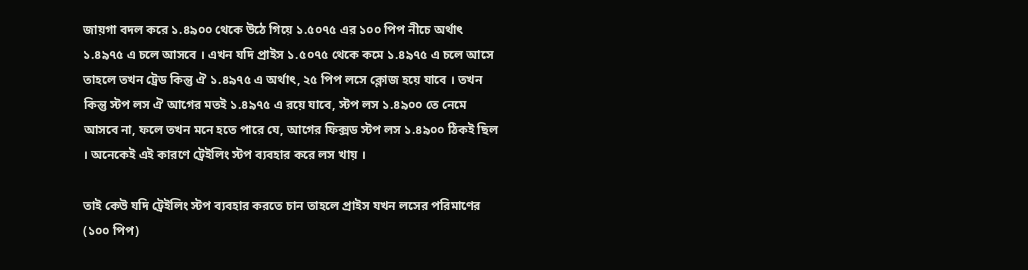জায়গা বদল করে ১.৪৯০০ থেকে উঠে গিয়ে ১.৫০৭৫ এর ১০০ পিপ নীচে অর্থাৎ ১.৪৯৭৫ এ চলে আসবে । এখন যদি প্রাইস ১.৫০৭৫ থেকে কমে ১.৪৯৭৫ এ চলে আসে তাহলে তখন ট্রেড কিন্তু ঐ ১.৪৯৭৫ এ অর্থাৎ, ২৫ পিপ লসে ক্লোজ হয়ে যাবে । তখন কিন্তু স্টপ লস ঐ আগের মতই ১.৪৯৭৫ এ রয়ে যাবে, স্টপ লস ১.৪৯০০ তে নেমে আসবে না, ফলে তখন মনে হতে পারে যে, আগের ফিক্সড স্টপ লস ১.৪৯০০ ঠিকই ছিল । অনেকেই এই কারণে ট্রেইলিং স্টপ ব্যবহার করে লস খায় ।

তাই কেউ যদি ট্রেইলিং স্টপ ব্যবহার করতে চান তাহলে প্রাইস যখন লসের পরিমাণের (১০০ পিপ)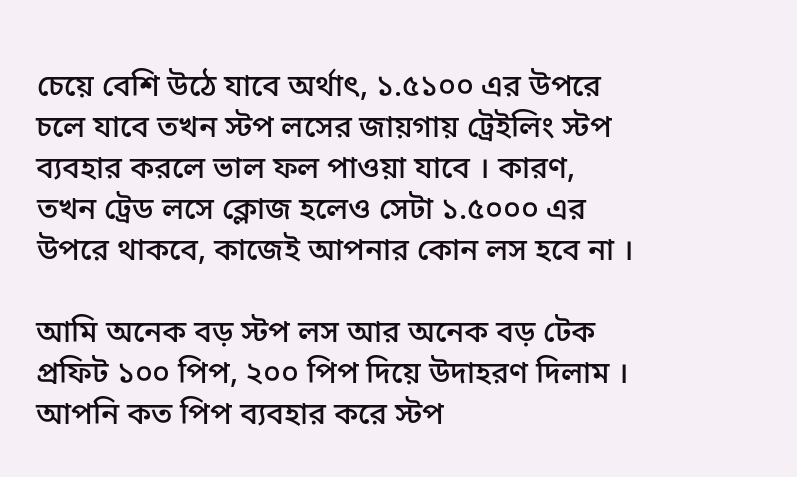চেয়ে বেশি উঠে যাবে অর্থাৎ, ১.৫১০০ এর উপরে চলে যাবে তখন স্টপ লসের জায়গায় ট্রেইলিং স্টপ ব্যবহার করলে ভাল ফল পাওয়া যাবে । কারণ, তখন ট্রেড লসে ক্লোজ হলেও সেটা ১.৫০০০ এর উপরে থাকবে, কাজেই আপনার কোন লস হবে না ।

আমি অনেক বড় স্টপ লস আর অনেক বড় টেক প্রফিট ১০০ পিপ, ২০০ পিপ দিয়ে উদাহরণ দিলাম । আপনি কত পিপ ব্যবহার করে স্টপ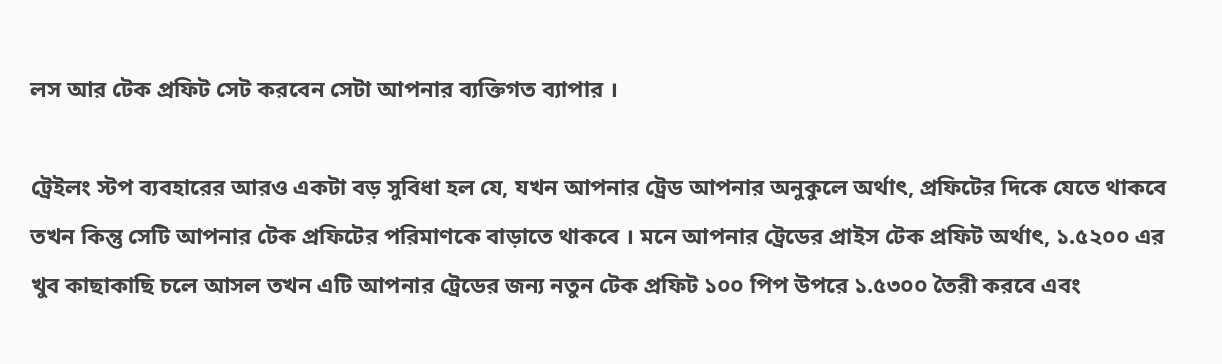লস আর টেক প্রফিট সেট করবেন সেটা আপনার ব্যক্তিগত ব্যাপার ।

ট্রেইলং স্টপ ব্যবহারের আরও একটা বড় সুবিধা হল যে, যখন আপনার ট্রেড আপনার অনুকুলে অর্থাৎ, প্রফিটের দিকে যেতে থাকবে তখন কিন্তু সেটি আপনার টেক প্রফিটের পরিমাণকে বাড়াতে থাকবে । মনে আপনার ট্রেডের প্রাইস টেক প্রফিট অর্থাৎ, ১.৫২০০ এর খুব কাছাকাছি চলে আসল তখন এটি আপনার ট্রেডের জন্য নতুন টেক প্রফিট ১০০ পিপ উপরে ১.৫৩০০ তৈরী করবে এবং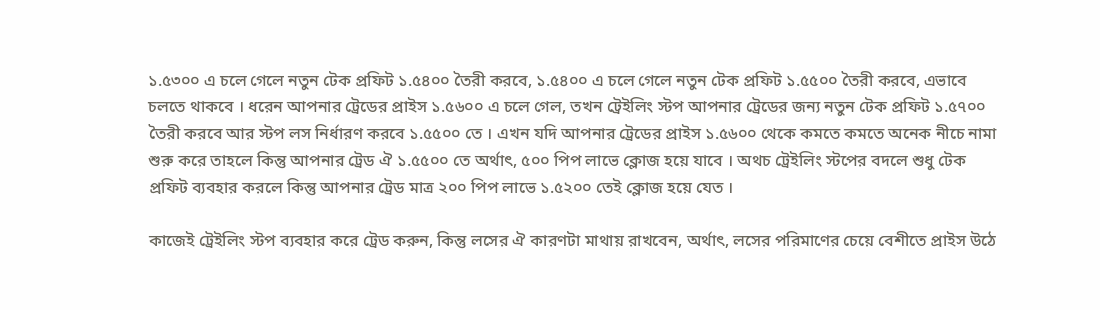১.৫৩০০ এ চলে গেলে নতুন টেক প্রফিট ১.৫৪০০ তৈরী করবে, ১.৫৪০০ এ চলে গেলে নতুন টেক প্রফিট ১.৫৫০০ তৈরী করবে, এভাবে চলতে থাকবে । ধরেন আপনার ট্রেডের প্রাইস ১.৫৬০০ এ চলে গেল, তখন ট্রেইলিং স্টপ আপনার ট্রেডের জন্য নতুন টেক প্রফিট ১.৫৭০০ তৈরী করবে আর স্টপ লস নির্ধারণ করবে ১.৫৫০০ তে । এখন যদি আপনার ট্রেডের প্রাইস ১.৫৬০০ থেকে কমতে কমতে অনেক নীচে নামা শুরু করে তাহলে কিন্তু আপনার ট্রেড ঐ ১.৫৫০০ তে অর্থাৎ, ৫০০ পিপ লাভে ক্লোজ হয়ে যাবে । অথচ ট্রেইলিং স্টপের বদলে শুধু টেক প্রফিট ব্যবহার করলে কিন্তু আপনার ট্রেড মাত্র ২০০ পিপ লাভে ১.৫২০০ তেই ক্লোজ হয়ে যেত ।

কাজেই ট্রেইলিং স্টপ ব্যবহার করে ট্রেড করুন, কিন্তু লসের ঐ কারণটা মাথায় রাখবেন, অর্থাৎ, লসের পরিমাণের চেয়ে বেশীতে প্রাইস উঠে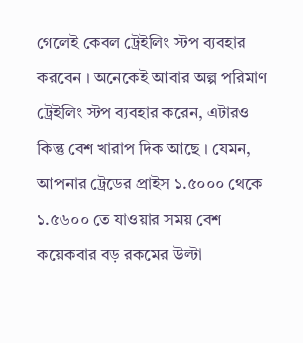গেলেই কেবল ট্রেইলিং স্টপ ব্যবহার করবেন । অনেকেই আবার অল্প পরিমাণ ট্রেইলিং স্টপ ব্যবহার করেন, এটারও কিন্তু বেশ খারাপ দিক আছে । যেমন, আপনার ট্রেডের প্রাইস ১.৫০০০ থেকে ১.৫৬০০ তে যাওয়ার সময় বেশ কয়েকবার বড় রকমের উল্টা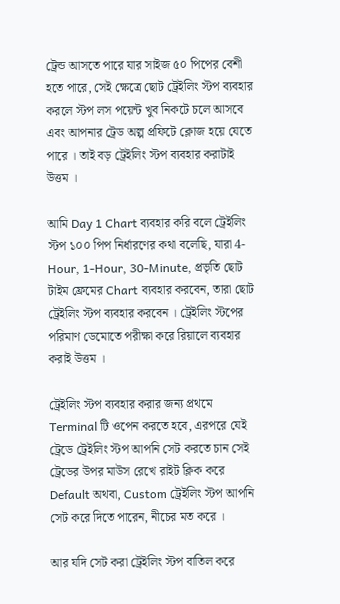ট্রেন্ড আসতে পারে যার সাইজ ৫০ পিপের বেশী হতে পারে, সেই ক্ষেত্রে ছোট ট্রেইলিং স্টপ ব্যবহার করলে স্টপ লস পয়েন্ট খুব নিকটে চলে আসবে এবং আপনার ট্রেড অল্প প্রফিটে ক্লোজ হয়ে যেতে পারে । তাই বড় ট্রেইলিং স্টপ ব্যবহার করাটাই উত্তম ।

আমি Day 1 Chart ব্যবহার করি বলে ট্রেইলিং স্টপ ১০০ পিপ নির্ধারণের কথা বলেছি, যারা 4-Hour, 1-Hour, 30-Minute, প্রভৃতি ছোট টাইম ফ্রেমের Chart ব্যবহার করবেন, তারা ছোট ট্রেইলিং স্টপ ব্যবহার করবেন । ট্রেইলিং স্টপের পরিমাণ ডেমোতে পরীক্ষা করে রিয়ালে ব্যবহার করাই উত্তম ।

ট্রেইলিং স্টপ ব্যবহার করার জন্য প্রথমে Terminal টি ওপেন করতে হবে, এরপরে যেই ট্রেডে ট্রেইলিং স্টপ আপনি সেট করতে চান সেই ট্রেডের উপর মাউস রেখে রাইট ক্লিক করে Default অথবা, Custom ট্রেইলিং স্টপ আপনি সেট করে দিতে পারেন, নীচের মত করে ।

আর যদি সেট করা ট্রেইলিং স্টপ বাতিল করে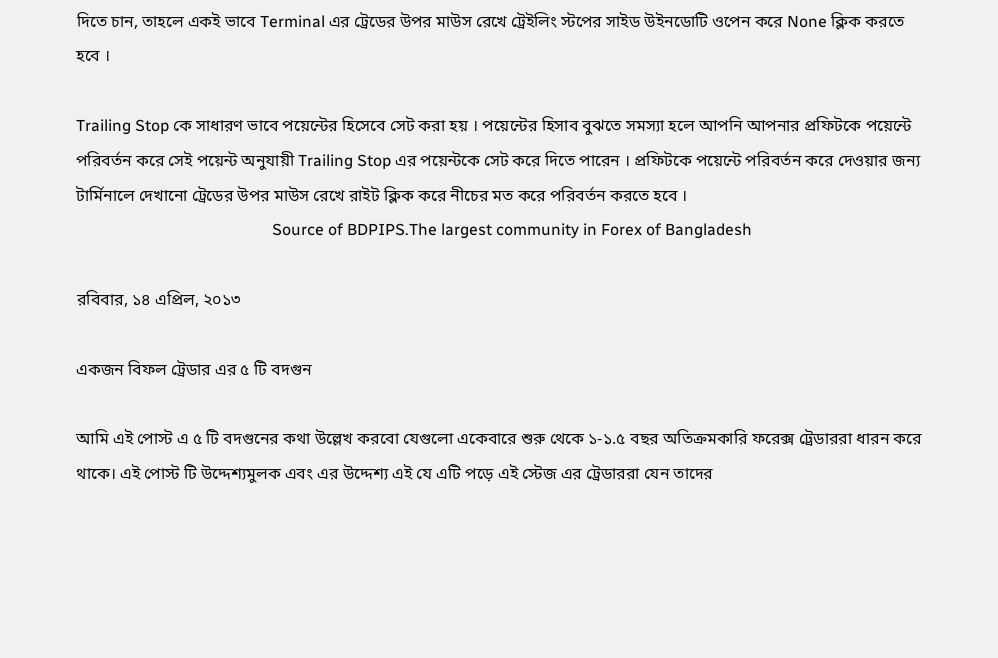দিতে চান, তাহলে একই ভাবে Terminal এর ট্রেডের উপর মাউস রেখে ট্রেইলিং স্টপের সাইড উইনডোটি ওপেন করে None ক্লিক করতে হবে ।

Trailing Stop কে সাধারণ ভাবে পয়েন্টের হিসেবে সেট করা হয় । পয়েন্টের হিসাব বুঝতে সমস্যা হলে আপনি আপনার প্রফিটকে পয়েন্টে পরিবর্তন করে সেই পয়েন্ট অনুযায়ী Trailing Stop এর পয়েন্টকে সেট করে দিতে পারেন । প্রফিটকে পয়েন্টে পরিবর্তন করে দেওয়ার জন্য টার্মিনালে দেখানো ট্রেডের উপর মাউস রেখে রাইট ক্লিক করে নীচের মত করে পরিবর্তন করতে হবে ।
                                                 Source of BDPIPS.The largest community in Forex of Bangladesh

রবিবার, ১৪ এপ্রিল, ২০১৩

একজন বিফল ট্রেডার এর ৫ টি বদগুন

আমি এই পোস্ট এ ৫ টি বদগুনের কথা উল্লেখ করবো যেগুলো একেবারে শুরু থেকে ১-১.৫ বছর অতিক্রমকারি ফরেক্স ট্রেডাররা ধারন করে থাকে। এই পোস্ট টি উদ্দেশ্যমুলক এবং এর উদ্দেশ্য এই যে এটি পড়ে এই স্টেজ এর ট্রেডাররা যেন তাদের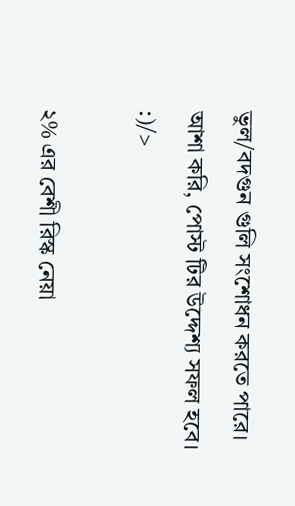ভুল/বদগুন গুলি সংশোধন করতে পারে। আশা করি, পোস্ট টির উদ্দেশ্য সফল হবে। :)/>

২% এর বেশী রিস্ক নেয়া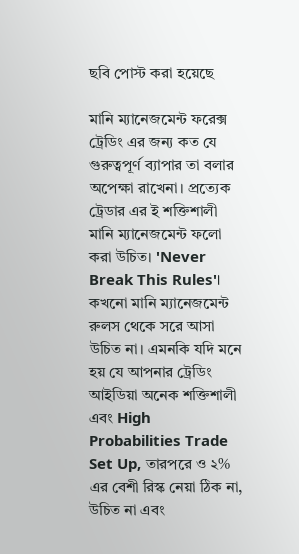ছবি পোস্ট করা হয়েছে

মানি ম্যানেজমেন্ট ফরেক্স ট্রেডিং এর জন্য কত যে গুরুত্বপূর্ণ ব্যাপার তা বলার অপেক্ষা রাখেনা। প্রত্যেক ট্রেডার এর ই শক্তিশালী মানি ম্যানেজমেন্ট ফলো করা উচিত। 'Never Break This Rules'। কখনো মানি ম্যানেজমেন্ট রুলস থেকে সরে আসা উচিত না। এমনকি যদি মনে হয় যে আপনার ট্রেডিং আইডিয়া অনেক শক্তিশালী এবং High Probabilities Trade Set Up, তারপরে ও ২% এর বেশী রিস্ক নেয়া ঠিক না, উচিত না এবং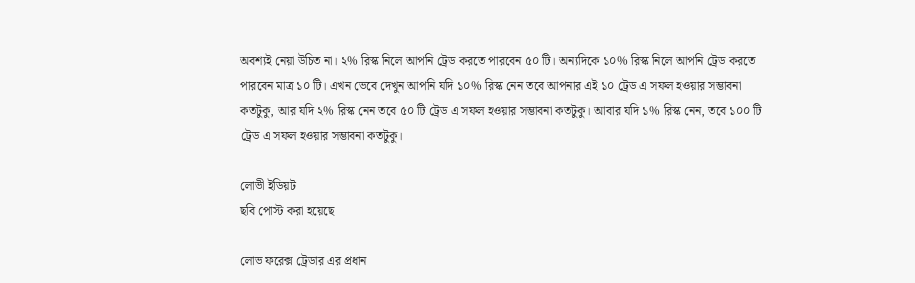অবশ্যই নেয়া উচিত না। ২% রিস্ক নিলে আপনি ট্রেড করতে পারবেন ৫০ টি। অন্যদিকে ১০% রিস্ক নিলে আপনি ট্রেড করতে পারবেন মাত্র ১০ টি। এখন ভেবে দেখুন আপনি যদি ১০% রিস্ক নেন তবে আপনার এই ১০ ট্রেড এ সফল হওয়ার সম্ভাবনা কতটুকু, আর যদি ২% রিস্ক নেন তবে ৫০ টি ট্রেড এ সফল হওয়ার সম্ভাবনা কতটুকু। আবার যদি ১% রিস্ক নেন, তবে ১০০ টি ট্রেড এ সফল হওয়ার সম্ভাবনা কতটুকু।

লোভী ইডিয়ট
ছবি পোস্ট করা হয়েছে

লোভ ফরেক্স ট্রেডার এর প্রধান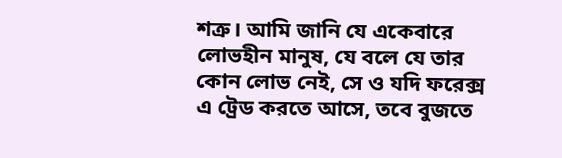শত্রু। আমি জানি যে একেবারে লোভহীন মানুষ, যে বলে যে তার কোন লোভ নেই, সে ও যদি ফরেক্স এ ট্রেড করতে আসে, তবে বুজতে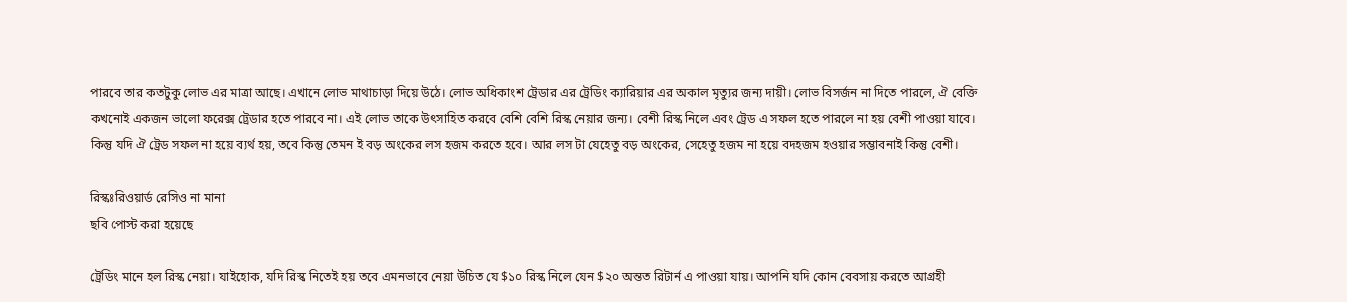পারবে তার কতটুকু লোভ এর মাত্রা আছে। এখানে লোভ মাথাচাড়া দিয়ে উঠে। লোভ অধিকাংশ ট্রেডার এর ট্রেডিং ক্যারিয়ার এর অকাল মৃত্যুর জন্য দায়ী। লোভ বিসর্জন না দিতে পারলে, ঐ বেক্তি কখনোই একজন ভালো ফরেক্স ট্রেডার হতে পারবে না। এই লোভ তাকে উৎসাহিত করবে বেশি বেশি রিস্ক নেয়ার জন্য। বেশী রিস্ক নিলে এবং ট্রেড এ সফল হতে পারলে না হয় বেশী পাওয়া যাবে। কিন্তু যদি ঐ ট্রেড সফল না হয়ে ব্যর্থ হয়, তবে কিন্তু তেমন ই বড় অংকের লস হজম করতে হবে। আর লস টা যেহেতু বড় অংকের, সেহেতু হজম না হয়ে বদহজম হওয়ার সম্ভাবনাই কিন্তু বেশী।

রিস্কঃরিওয়ার্ড রেসিও না মানা
ছবি পোস্ট করা হয়েছে

ট্রেডিং মানে হল রিস্ক নেয়া। যাইহোক, যদি রিস্ক নিতেই হয় তবে এমনভাবে নেয়া উচিত যে $১০ রিস্ক নিলে যেন $২০ অন্তত রিটার্ন এ পাওয়া যায়। আপনি যদি কোন বেবসায় করতে আগ্রহী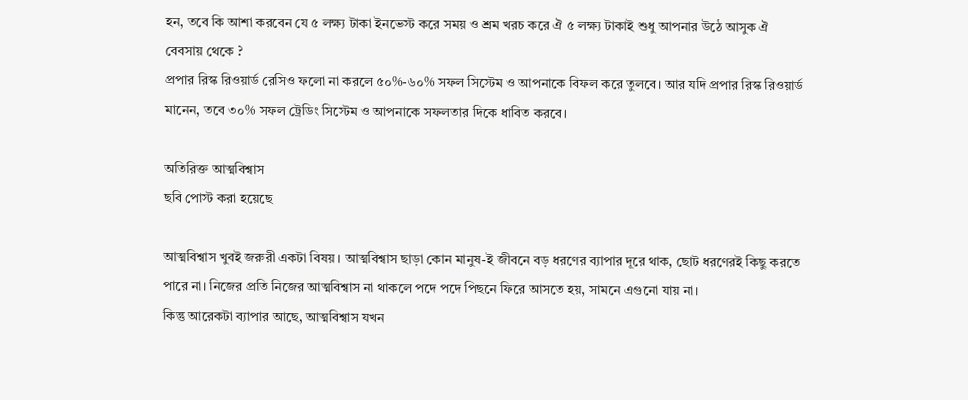হন, তবে কি আশা করবেন যে ৫ লক্ষ্য টাকা ইনভেস্ট করে সময় ও শ্রম খরচ করে ঐ ৫ লক্ষ্য টাকাই শুধু আপনার উঠে আসুক ঐ বেবসায় থেকে ?
প্রপার রিস্ক রিওয়ার্ড রেসিও ফলো না করলে ৫০%-৬০% সফল সিস্টেম ও আপনাকে বিফল করে তুলবে। আর যদি প্রপার রিস্ক রিওয়ার্ড মানেন, তবে ৩০% সফল ট্রেডিং সিস্টেম ও আপনাকে সফলতার দিকে ধাবিত করবে।

অতিরিক্ত আত্মবিশ্বাস
ছবি পোস্ট করা হয়েছে

আত্মবিশ্বাস খুবই জরুরী একটা বিষয়। আত্মবিশ্বাস ছাড়া কোন মানুষ-ই জীবনে বড় ধরণের ব্যাপার দূরে থাক, ছোট ধরণেরই কিছু করতে পারে না। নিজের প্রতি নিজের আত্মবিশ্বাস না থাকলে পদে পদে পিছনে ফিরে আসতে হয়, সামনে এগুনো যায় না।
কিন্তু আরেকটা ব্যাপার আছে, আত্মবিশ্বাস যখন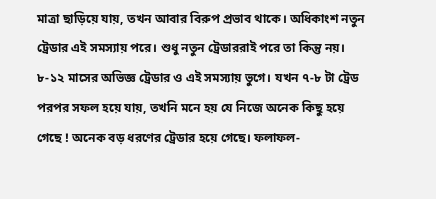মাত্রা ছাড়িয়ে যায়, তখন আবার বিরুপ প্রভাব থাকে। অধিকাংশ নতুন ট্রেডার এই সমস্যায় পরে। শুধু নতুন ট্রেডাররাই পরে তা কিন্তু নয়। ৮-১২ মাসের অভিজ্ঞ ট্রেডার ও এই সমস্যায় ভুগে। যখন ৭-৮ টা ট্রেড পরপর সফল হয়ে যায়, তখনি মনে হয় যে নিজে অনেক কিছু হয়ে গেছে ! অনেক বড় ধরণের ট্রেডার হয়ে গেছে। ফলাফল-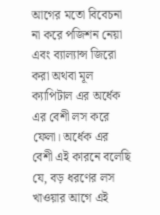আগের মতো বিবেচনা না করে পজিশন নেয়া এবং ব্যাল্যান্স জিরো করা অথবা মূল ক্যাপিটাল এর অর্ধেক এর বেশী লস করে ফেলা। অর্ধেক এর বেশী এই কারনে বলেছি যে, বড় ধরণের লস খাওয়ার আগে এই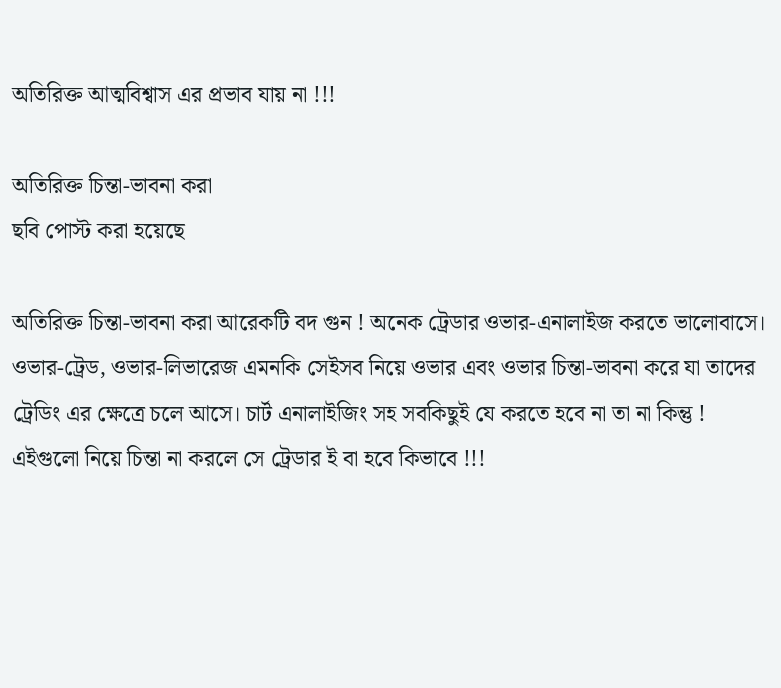অতিরিক্ত আত্মবিশ্বাস এর প্রভাব যায় না !!!

অতিরিক্ত চিন্তা-ভাবনা করা
ছবি পোস্ট করা হয়েছে

অতিরিক্ত চিন্তা-ভাবনা করা আরেকটি বদ গুন ! অনেক ট্রেডার ওভার-এনালাইজ করতে ভালোবাসে। ওভার-ট্রেড, ওভার-লিভারেজ এমনকি সেইসব নিয়ে ওভার এবং ওভার চিন্তা-ভাবনা করে যা তাদের ট্রেডিং এর ক্ষেত্রে চলে আসে। চার্ট এনালাইজিং সহ সবকিছুই যে করতে হবে না তা না কিন্তু ! এইগুলো নিয়ে চিন্তা না করলে সে ট্রেডার ই বা হবে কিভাবে !!!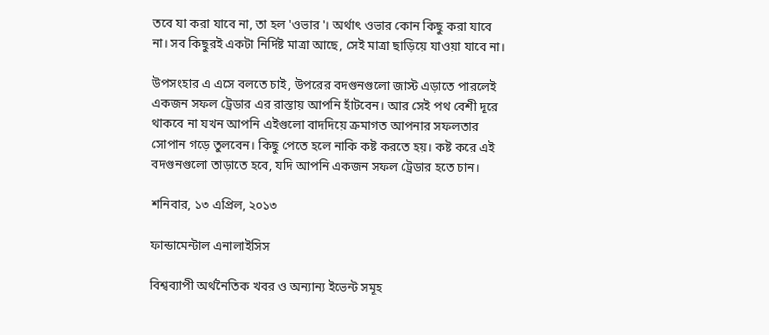তবে যা করা যাবে না, তা হল 'ওভার'। অর্থাৎ ওভার কোন কিছু করা যাবে না। সব কিছুরই একটা নির্দিষ্ট মাত্রা আছে, সেই মাত্রা ছাড়িয়ে যাওয়া যাবে না।

উপসংহার এ এসে বলতে চাই, উপরের বদগুনগুলো জাস্ট এড়াতে পারলেই একজন সফল ট্রেডার এর রাস্তায় আপনি হাঁটবেন। আর সেই পথ বেশী দূরে থাকবে না যখন আপনি এইগুলো বাদদিয়ে ক্রমাগত আপনার সফলতার সোপান গড়ে তুলবেন। কিছু পেতে হলে নাকি কষ্ট করতে হয়। কষ্ট করে এই বদগুনগুলো তাড়াতে হবে, যদি আপনি একজন সফল ট্রেডার হতে চান।

শনিবার, ১৩ এপ্রিল, ২০১৩

ফান্ডামেন্টাল এনালাইসিস

বিশ্বব্যাপী অর্থনৈতিক খবর ও অন্যান্য ইভেন্ট সমূহ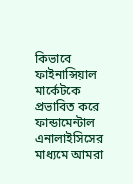কিভাবে ফাইনান্সিয়াল মার্কেটকে প্রভাবিত করে ফান্ডামেন্টাল এনালাইসিসের মাধ্যমে আমরা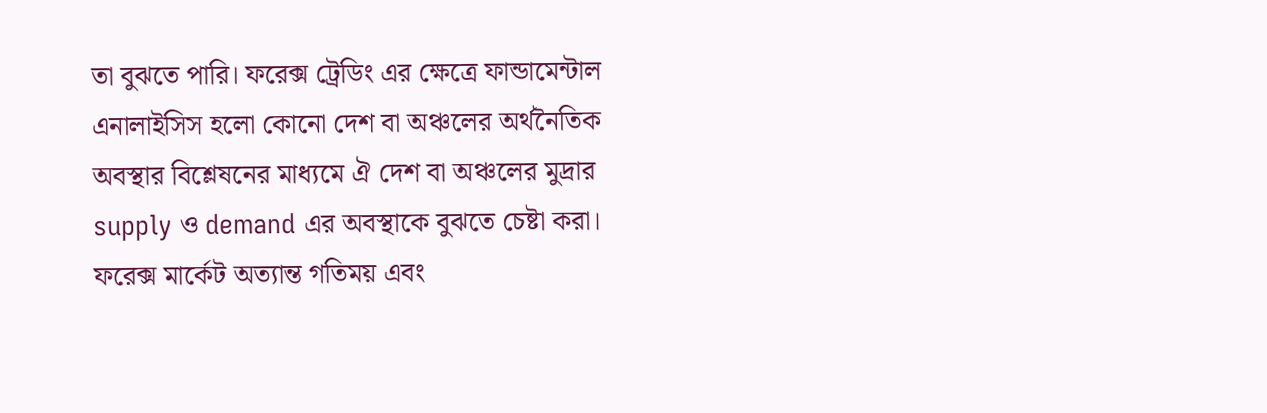তা বুঝতে পারি। ফরেক্স ট্রেডিং এর ক্ষেত্রে ফান্ডামেন্টাল এনালাইসিস হলো কোনো দেশ বা অঞ্চলের অর্থনৈতিক অবস্থার বিশ্লেষনের মাধ্যমে ঐ দেশ বা অঞ্চলের মুদ্রার supply ও demand এর অবস্থাকে বুঝতে চেষ্টা করা। ফরেক্স মার্কেট অত্যান্ত গতিময় এবং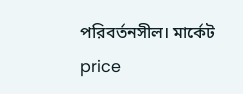পরিবর্তনসীল। মার্কেট price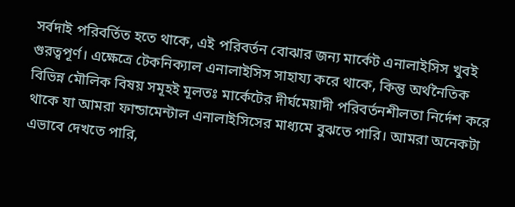সর্বদাই পরিবর্তিত হতে থাকে, এই পরিবর্তন বোঝার জন্য মার্কেট এনালাইসিস খুবই গুরত্বপূর্ণ। এক্ষেত্রে টেকনিক্যাল এনালাইসিস সাহায্য করে থাকে, কিন্তু অর্থনৈতিক বিভিন্ন মৌলিক বিষয় সমূহই মূলতঃ মার্কেটের দীর্ঘমেয়াদী পরিবর্তনশীলতা নির্দেশ করে থাকে যা আমরা ফান্ডামেন্টাল এনালাইসিসের মাধ্যমে বুঝতে পারি। আমরা অনেকটা এভাবে দেখতে পারি,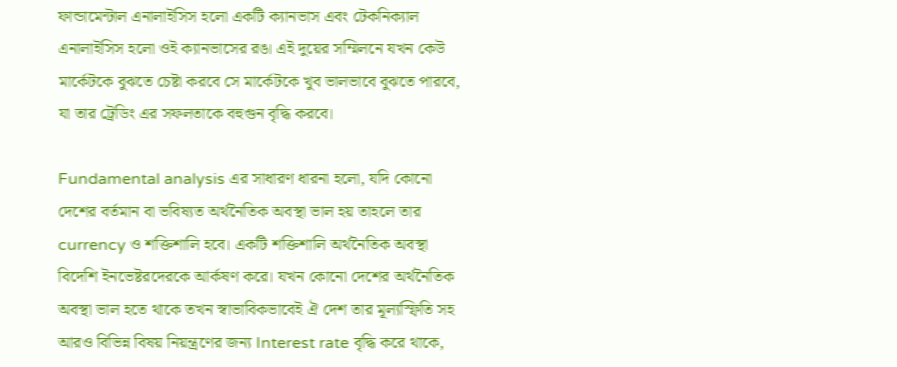ফান্ডামেন্টাল এনালাইসিস হলো একটি ক্যানভাস এবং টেকনিক্যাল এনালাইসিস হলো ওই ক্যানভাসের রঙ। এই দুয়ের সম্মিলনে যখন কেউ মার্কেটকে বুঝতে চেষ্টা করবে সে মার্কেটকে খুব ভালভাবে বুঝতে পারবে, যা তার ট্রেডিং এর সফলতাকে বহুগুন বৃদ্ধি করবে।

Fundamental analysis এর সাধারণ ধারনা হলো, যদি কোনো দেশের বর্তমান বা ভবিষ্যত অর্থনৈতিক অবস্থা ভাল হয় তাহলে তার currency ও শক্তিশালি হবে। একটি শক্তিশালি অর্থনৈতিক অবস্থা বিদেশি ইনভেষ্টরদেরকে আর্কষণ করে। যখন কোনো দেশের অর্থনৈতিক অবস্থা ভাল হতে থাকে তখন স্বাভাবিকভাবেই ঐ দেশ তার মূল্যস্ফিতি সহ আরও বিভিন্ন বিষয় নিয়ন্ত্রণের জন্য Interest rate বৃদ্ধি করে থাকে,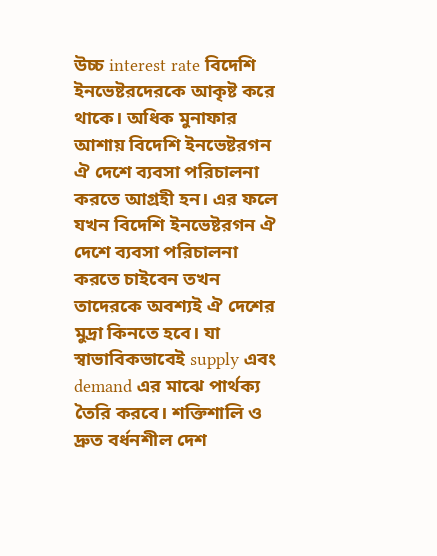উচ্চ interest rate বিদেশি ইনভেষ্টরদেরকে আকৃষ্ট করে থাকে। অধিক মুনাফার আশায় বিদেশি ইনভেষ্টরগন ঐ দেশে ব্যবসা পরিচালনা করতে আগ্রহী হন। এর ফলে যখন বিদেশি ইনভেষ্টরগন ঐ দেশে ব্যবসা পরিচালনা করতে চাইবেন তখন তাদেরকে অবশ্যই ঐ দেশের মুদ্রা কিনতে হবে। যা স্বাভাবিকভাবেই supply এবং demand এর মাঝে পার্থক্য তৈরি করবে। শক্তিশালি ও দ্রুত বর্ধনশীল দেশ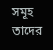সমূহ তাদের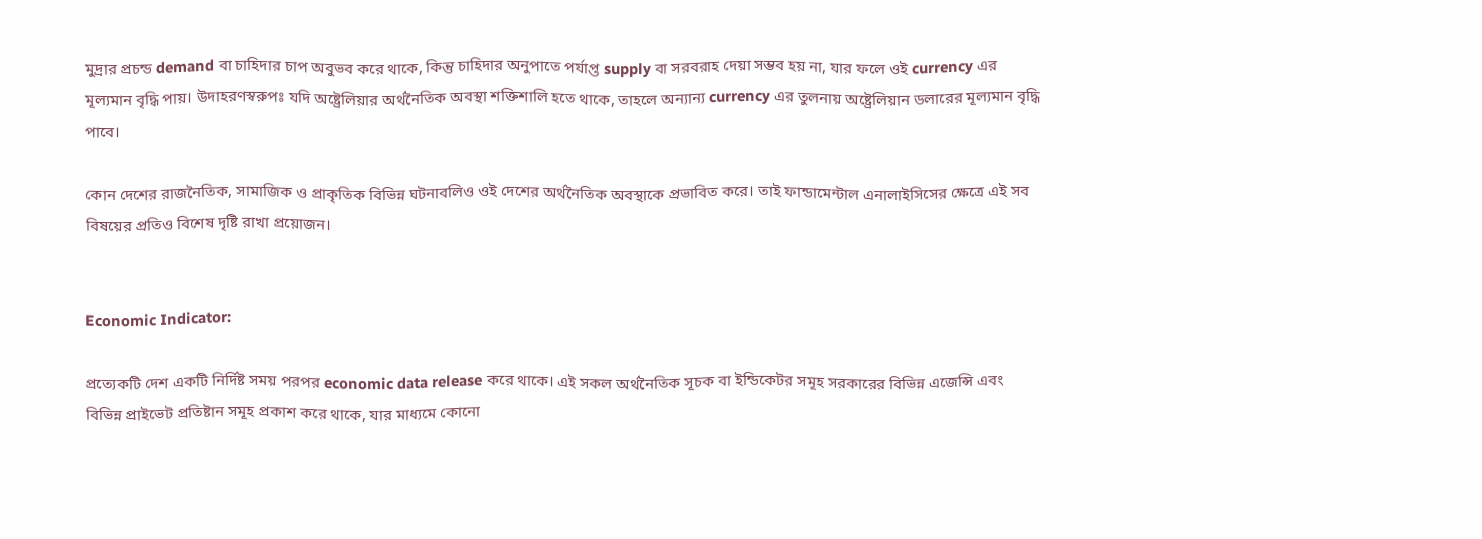মুদ্রার প্রচন্ড demand বা চাহিদার চাপ অবুভব করে থাকে, কিন্তু চাহিদার অনুপাতে পর্যাপ্ত supply বা সরবরাহ দেয়া সম্ভব হয় না, যার ফলে ওই currency এর মূল্যমান বৃদ্ধি পায়। উদাহরণস্বরুপঃ যদি অষ্ট্রেলিয়ার অর্থনৈতিক অবস্থা শক্তিশালি হতে থাকে, তাহলে অন্যান্য currency এর তুলনায় অষ্ট্রেলিয়ান ডলারের মূল্যমান বৃদ্ধি পাবে।

কোন দেশের রাজনৈতিক, সামাজিক ও প্রাকৃতিক বিভিন্ন ঘটনাবলিও ওই দেশের অর্থনৈতিক অবস্থাকে প্রভাবিত করে। তাই ফান্ডামেন্টাল এনালাইসিসের ক্ষেত্রে এই সব বিষয়ের প্রতিও বিশেষ দৃষ্টি রাখা প্রয়োজন।


Economic Indicator:

প্রত্যেকটি দেশ একটি নির্দিষ্ট সময় পরপর economic data release করে থাকে। এই সকল অর্থনৈতিক সূচক বা ইন্ডিকেটর সমূহ সরকারের বিভিন্ন এজেন্সি এবং বিভিন্ন প্রাইভেট প্রতিষ্টান সমূহ প্রকাশ করে থাকে, যার মাধ্যমে কোনো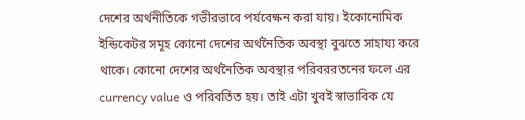দেশের অর্থনীতিকে গভীরভাবে পর্যবেক্ষন করা যায়। ইকোনোমিক ইন্ডিকেটর সমূহ কোনো দেশের অর্থনৈতিক অবস্থা বুঝতে সাহায্য করে থাকে। কোনো দেশের অর্থনৈতিক অবস্থার পরিবররতনের ফলে এর currency value ও পরিবর্তিত হয়। তাই এটা খুবই স্বাভাবিক যে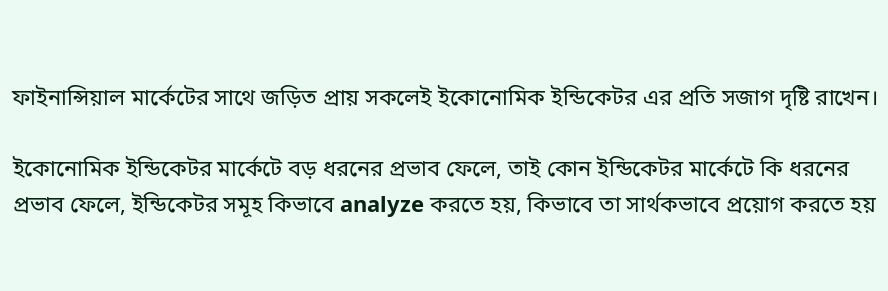ফাইনান্সিয়াল মার্কেটের সাথে জড়িত প্রায় সকলেই ইকোনোমিক ইন্ডিকেটর এর প্রতি সজাগ দৃষ্টি রাখেন।

ইকোনোমিক ইন্ডিকেটর মার্কেটে বড় ধরনের প্রভাব ফেলে, তাই কোন ইন্ডিকেটর মার্কেটে কি ধরনের প্রভাব ফেলে, ইন্ডিকেটর সমূহ কিভাবে analyze করতে হয়, কিভাবে তা সার্থকভাবে প্রয়োগ করতে হয়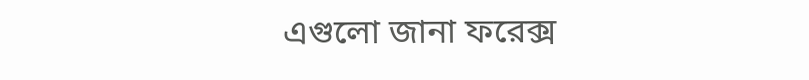এগুলো জানা ফরেক্স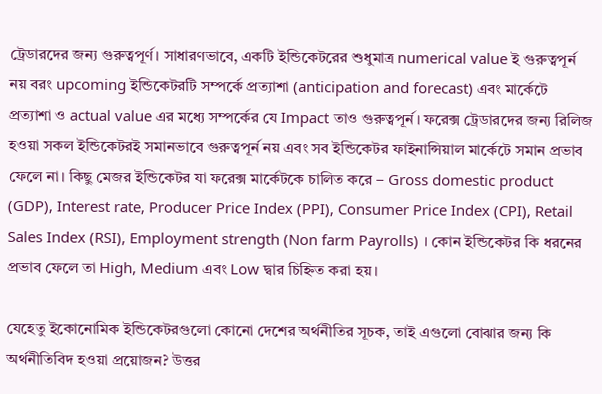ট্রেডারদের জন্য গুরুত্বপূর্ণ। সাধারণভাবে, একটি ইন্ডিকেটরের শুধুমাত্র numerical value ই গুরুত্বপূর্ন নয় বরং upcoming ইন্ডিকেটরটি সম্পর্কে প্রত্যাশা (anticipation and forecast) এবং মার্কেটে প্রত্যাশা ও actual value এর মধ্যে সম্পর্কের যে Impact তাও গুরুত্বপূর্ন। ফরেক্স ট্রেডারদের জন্য রিলিজ হওয়া সকল ইন্ডিকেটরই সমানভাবে গুরুত্বপূর্ন নয় এবং সব ইন্ডিকেটর ফাইনান্সিয়াল মার্কেটে সমান প্রভাব ফেলে না। কিছু মেজর ইন্ডিকেটর যা ফরেক্স মার্কেটকে চালিত করে – Gross domestic product (GDP), Interest rate, Producer Price Index (PPI), Consumer Price Index (CPI), Retail Sales Index (RSI), Employment strength (Non farm Payrolls) । কোন ইন্ডিকেটর কি ধরনের প্রভাব ফেলে তা High, Medium এবং Low দ্বার চিহ্নিত করা হয়।

যেহেতু ইকোনোমিক ইন্ডিকেটরগুলো কোনো দেশের অর্থনীতির সূচক, তাই এগুলো বোঝার জন্য কি অর্থনীতিবিদ হওয়া প্রয়োজন? উত্তর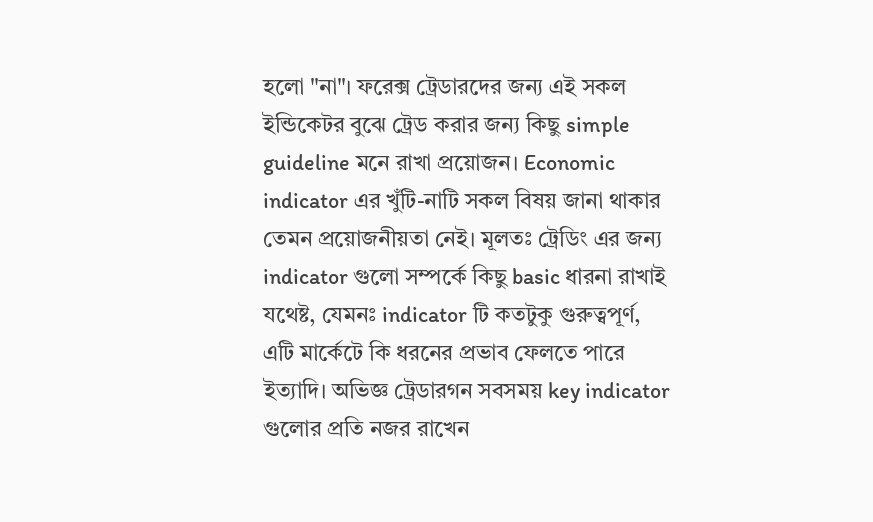হলো "না"। ফরেক্স ট্রেডারদের জন্য এই সকল ইন্ডিকেটর বুঝে ট্রেড করার জন্য কিছু simple guideline মনে রাখা প্রয়োজন। Economic indicator এর খুঁটি-নাটি সকল বিষয় জানা থাকার তেমন প্রয়োজনীয়তা নেই। মূলতঃ ট্রেডিং এর জন্য indicator গুলো সম্পর্কে কিছু basic ধারনা রাখাই যথেষ্ট, যেমনঃ indicator টি কতটুকু গুরুত্বপূর্ণ, এটি মার্কেটে কি ধরনের প্রভাব ফেলতে পারে ইত্যাদি। অভিজ্ঞ ট্রেডারগন সবসময় key indicator গুলোর প্রতি নজর রাখেন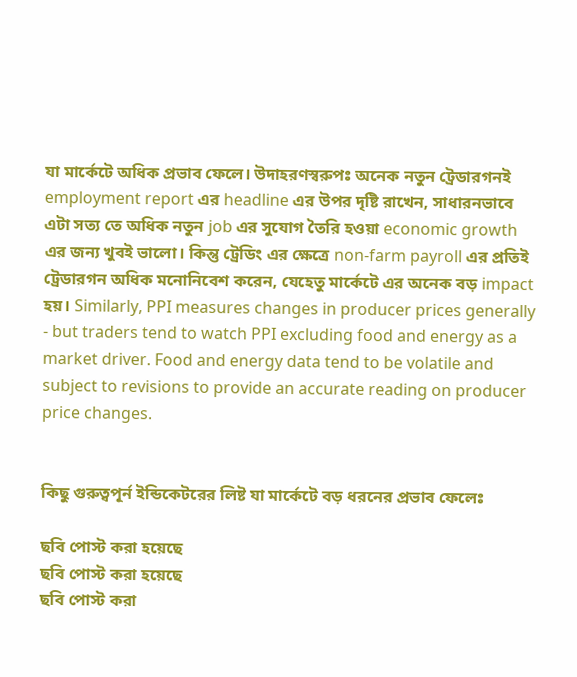যা মার্কেটে অধিক প্রভাব ফেলে। উদাহরণস্বরুপঃ অনেক নতুন ট্রেডারগনই employment report এর headline এর উপর দৃষ্টি রাখেন, সাধারনভাবে এটা সত্য তে অধিক নতুন job এর সুযোগ তৈরি হওয়া economic growth এর জন্য খুবই ভালো। কিন্তু ট্রেডিং এর ক্ষেত্রে non-farm payroll এর প্রতিই ট্রেডারগন অধিক মনোনিবেশ করেন, যেহেতু মার্কেটে এর অনেক বড় impact হয়। Similarly, PPI measures changes in producer prices generally - but traders tend to watch PPI excluding food and energy as a market driver. Food and energy data tend to be volatile and subject to revisions to provide an accurate reading on producer price changes.


কিছু গুরুত্বপূর্ন ইন্ডিকেটরের লিষ্ট যা মার্কেটে বড় ধরনের প্রভাব ফেলেঃ

ছবি পোস্ট করা হয়েছে
ছবি পোস্ট করা হয়েছে
ছবি পোস্ট করা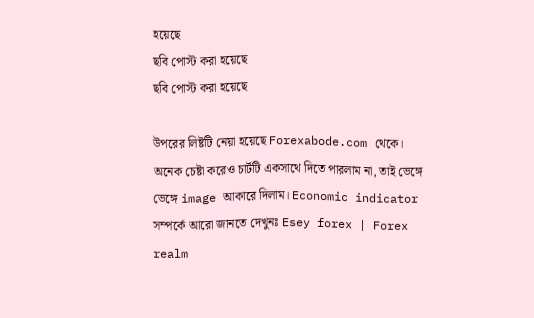হয়েছে
ছবি পোস্ট করা হয়েছে
ছবি পোস্ট করা হয়েছে

উপরের লিষ্টটি নেয়া হয়েছে Forexabode.com থেকে। অনেক চেষ্টা করেও চার্টটি একসাথে দিতে পারলাম না, তাই ভেঙ্গে ভেঙ্গে image আকারে দিলাম। Economic indicator সম্পর্কে আরো জানতে দেখুনঃ Esey forex | Forex realm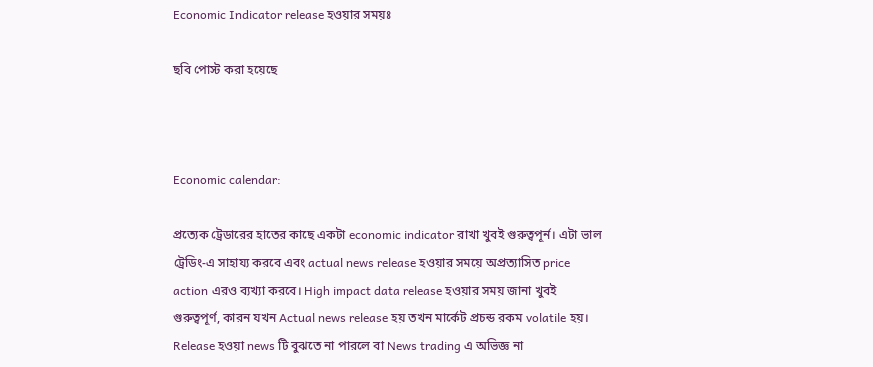Economic Indicator release হওয়ার সময়ঃ

ছবি পোস্ট করা হয়েছে



Economic calendar:

প্রত্যেক ট্রেডারের হাতের কাছে একটা economic indicator রাখা খুবই গুরুত্বপূর্ন। এটা ভাল ট্রেডিং-এ সাহায্য করবে এবং actual news release হওয়ার সময়ে অপ্রত্যাসিত price action এরও ব্যখ্যা করবে। High impact data release হওয়ার সময় জানা খুবই গুরুত্বপূর্ণ, কারন যখন Actual news release হয় তখন মার্কেট প্রচন্ড রকম volatile হয়। Release হওয়া news টি বুঝতে না পারলে বা News trading এ অভিজ্ঞ না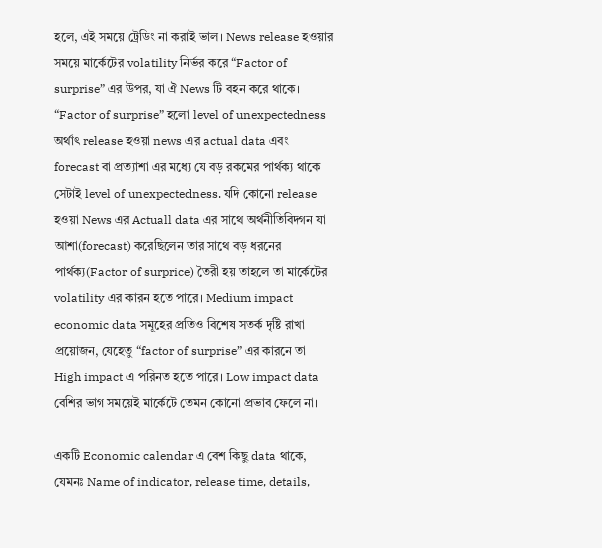হলে, এই সময়ে ট্রেডিং না করাই ভাল। News release হওয়ার সময়ে মার্কেটের volatility নির্ভর করে “Factor of surprise” এর উপর, যা ঐ News টি বহন করে থাকে। “Factor of surprise” হলো level of unexpectedness অর্থাৎ release হওয়া news এর actual data এবং forecast বা প্রত্যাশা এর মধ্যে যে বড় রকমের পার্থক্য থাকে সেটাই level of unexpectedness. যদি কোনো release হওয়া News এর Actuall data এর সাথে অর্থনীতিবিদ্গন যা আশা(forecast) করেছিলেন তার সাথে বড় ধরনের পার্থক্য(Factor of surprice) তৈরী হয় তাহলে তা মার্কেটের volatility এর কারন হতে পারে। Medium impact economic data সমূহের প্রতিও বিশেষ সতর্ক দৃষ্টি রাখা প্রয়োজন, যেহেতু “factor of surprise” এর কারনে তা High impact এ পরিনত হতে পারে। Low impact data বেশির ভাগ সময়েই মার্কেটে তেমন কোনো প্রভাব ফেলে না।

একটি Economic calendar এ বেশ কিছু data থাকে, যেমনঃ Name of indicator, release time, details,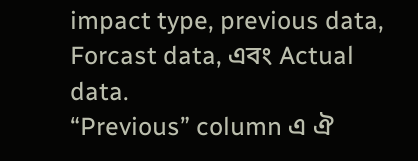impact type, previous data, Forcast data, এবং Actual data.
“Previous” column এ ঐ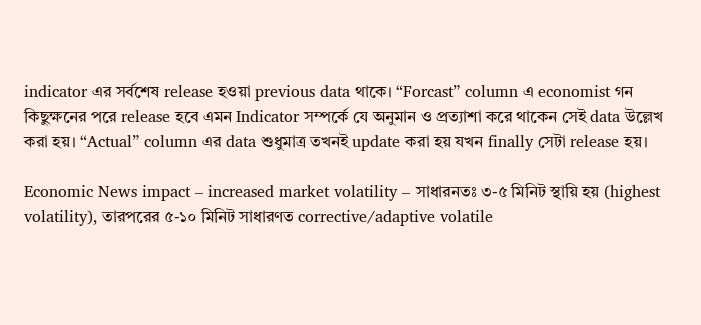indicator এর সর্বশেষ release হওয়া previous data থাকে। “Forcast” column এ economist গন কিছুক্ষনের পরে release হবে এমন Indicator সম্পর্কে যে অনুমান ও প্রত্যাশা করে থাকেন সেই data উল্লেখ করা হয়। “Actual” column এর data শুধুমাত্র তখনই update করা হয় যখন finally সেটা release হয়।

Economic News impact – increased market volatility – সাধারনতঃ ৩-৫ মিনিট স্থায়ি হয় (highest volatility), তারপরের ৫-১০ মিনিট সাধারণত corrective/adaptive volatile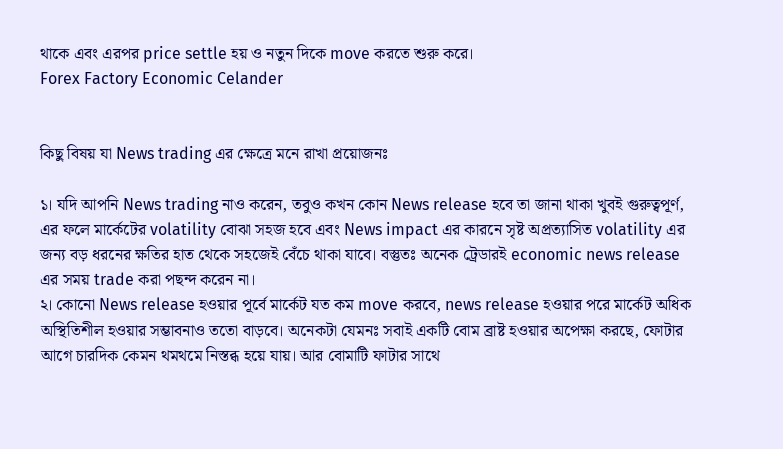থাকে এবং এরপর price settle হয় ও নতুন দিকে move করতে শুরু করে।
Forex Factory Economic Celander


কিছু বিষয় যা News trading এর ক্ষেত্রে মনে রাখা প্রয়োজনঃ

১। যদি আপনি News trading নাও করেন, তবুও কখন কোন News release হবে তা জানা থাকা খুবই গুরুত্বপূর্ণ, এর ফলে মার্কেটের volatility বোঝা সহজ হবে এবং News impact এর কারনে সৃষ্ট অপ্রত্যাসিত volatility এর জন্য বড় ধরনের ক্ষতির হাত থেকে সহজেই বেঁচে থাকা যাবে। বস্তুতঃ অনেক ট্রেডারই economic news release এর সময় trade করা পছন্দ করেন না।
২। কোনো News release হওয়ার পূর্বে মার্কেট যত কম move করবে, news release হওয়ার পরে মার্কেট অধিক অস্থিতিশীল হওয়ার সম্ভাবনাও ততো বাড়বে। অনেকটা যেমনঃ সবাই একটি বোম ব্রাষ্ট হওয়ার অপেক্ষা করছে, ফোটার আগে চারদিক কেমন থমথমে নিস্তব্ধ হয়ে যায়। আর বোমাটি ফাটার সাথে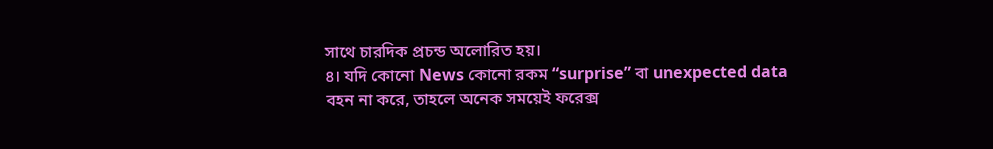সাথে চারদিক প্রচন্ড অলোরিত হয়।
৪। যদি কোনো News কোনো রকম “surprise” বা unexpected data বহন না করে, তাহলে অনেক সময়েই ফরেক্স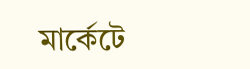মার্কেটে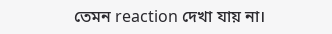তেমন reaction দেখা যায় না।